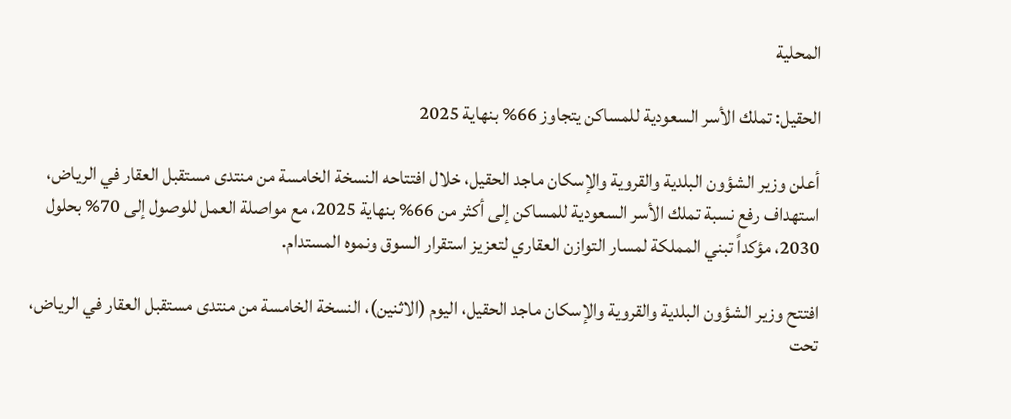المحلية

الحقيل: تملك الأسر السعودية للمساكن يتجاوز 66% بنهاية 2025

أعلن وزير الشؤون البلدية والقروية والإسكان ماجد الحقيل، خلال افتتاحه النسخة الخامسة من منتدى مستقبل العقار في الرياض، استهداف رفع نسبة تملك الأسر السعودية للمساكن إلى أكثر من 66% بنهاية 2025، مع مواصلة العمل للوصول إلى 70% بحلول 2030، مؤكداً تبني المملكة لمسار التوازن العقاري لتعزيز استقرار السوق ونموه المستدام.

افتتح وزير الشؤون البلدية والقروية والإسكان ماجد الحقيل، اليوم (الاثنين)، النسخة الخامسة من منتدى مستقبل العقار في الرياض، تحت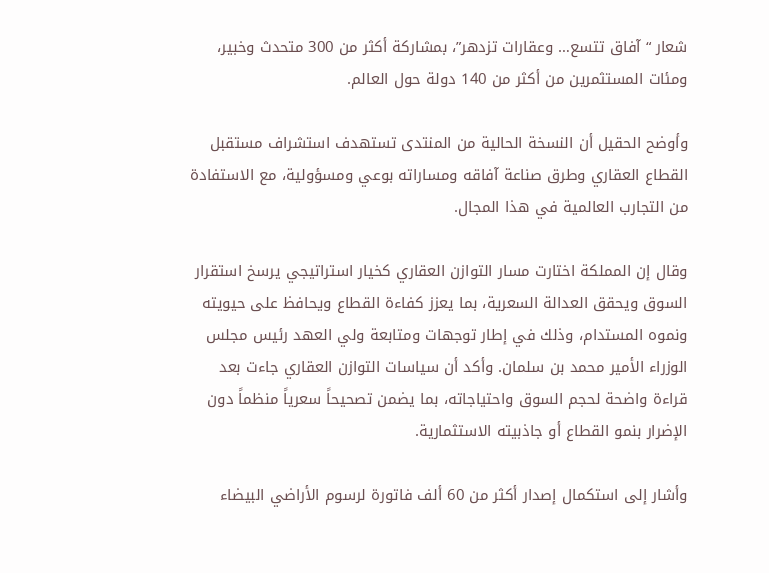شعار “آفاق تتسع… وعقارات تزدهر”، بمشاركة أكثر من 300 متحدث وخبير، ومئات المستثمرين من أكثر من 140 دولة حول العالم.

وأوضح الحقيل أن النسخة الحالية من المنتدى تستهدف استشراف مستقبل القطاع العقاري وطرق صناعة آفاقه ومساراته بوعي ومسؤولية، مع الاستفادة من التجارب العالمية في هذا المجال.

وقال إن المملكة اختارت مسار التوازن العقاري كخيار استراتيجي يرسخ استقرار السوق ويحقق العدالة السعرية، بما يعزز كفاءة القطاع ويحافظ على حيويته ونموه المستدام، وذلك في إطار توجهات ومتابعة ولي العهد رئيس مجلس الوزراء الأمير محمد بن سلمان. وأكد أن سياسات التوازن العقاري جاءت بعد قراءة واضحة لحجم السوق واحتياجاته، بما يضمن تصحيحاً سعرياً منظماً دون الإضرار بنمو القطاع أو جاذبيته الاستثمارية.

وأشار إلى استكمال إصدار أكثر من 60 ألف فاتورة لرسوم الأراضي البيضاء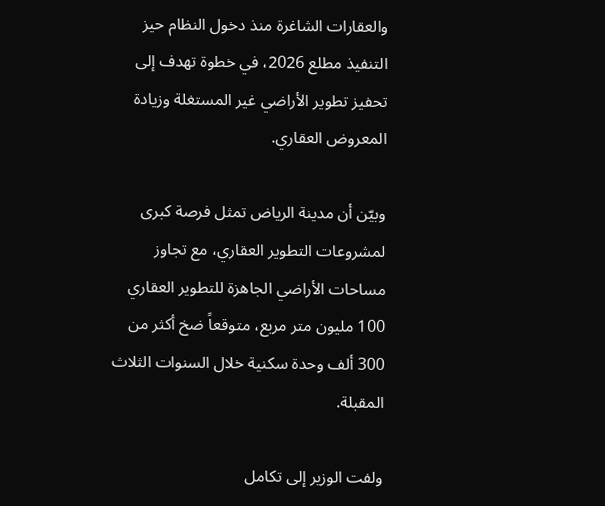والعقارات الشاغرة منذ دخول النظام حيز التنفيذ مطلع 2026، في خطوة تهدف إلى تحفيز تطوير الأراضي غير المستغلة وزيادة المعروض العقاري.

وبيّن أن مدينة الرياض تمثل فرصة كبرى لمشروعات التطوير العقاري، مع تجاوز مساحات الأراضي الجاهزة للتطوير العقاري 100 مليون متر مربع، متوقعاً ضخ أكثر من 300 ألف وحدة سكنية خلال السنوات الثلاث المقبلة.

ولفت الوزير إلى تكامل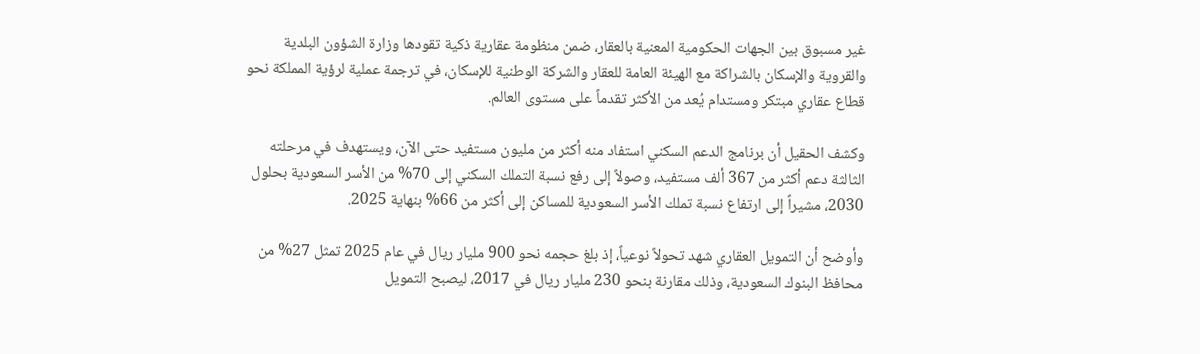غير مسبوق بين الجهات الحكومية المعنية بالعقار، ضمن منظومة عقارية ذكية تقودها وزارة الشؤون البلدية والقروية والإسكان بالشراكة مع الهيئة العامة للعقار والشركة الوطنية للإسكان، في ترجمة عملية لرؤية المملكة نحو قطاع عقاري مبتكر ومستدام يُعد من الأكثر تقدماً على مستوى العالم.

وكشف الحقيل أن برنامج الدعم السكني استفاد منه أكثر من مليون مستفيد حتى الآن، ويستهدف في مرحلته الثالثة دعم أكثر من 367 ألف مستفيد، وصولاً إلى رفع نسبة التملك السكني إلى 70% من الأسر السعودية بحلول 2030، مشيراً إلى ارتفاع نسبة تملك الأسر السعودية للمساكن إلى أكثر من 66% بنهاية 2025.

وأوضح أن التمويل العقاري شهد تحولاً نوعياً، إذ بلغ حجمه نحو 900 مليار ريال في عام 2025 تمثل 27% من محافظ البنوك السعودية، وذلك مقارنة بنحو 230 مليار ريال في 2017، ليصبح التمويل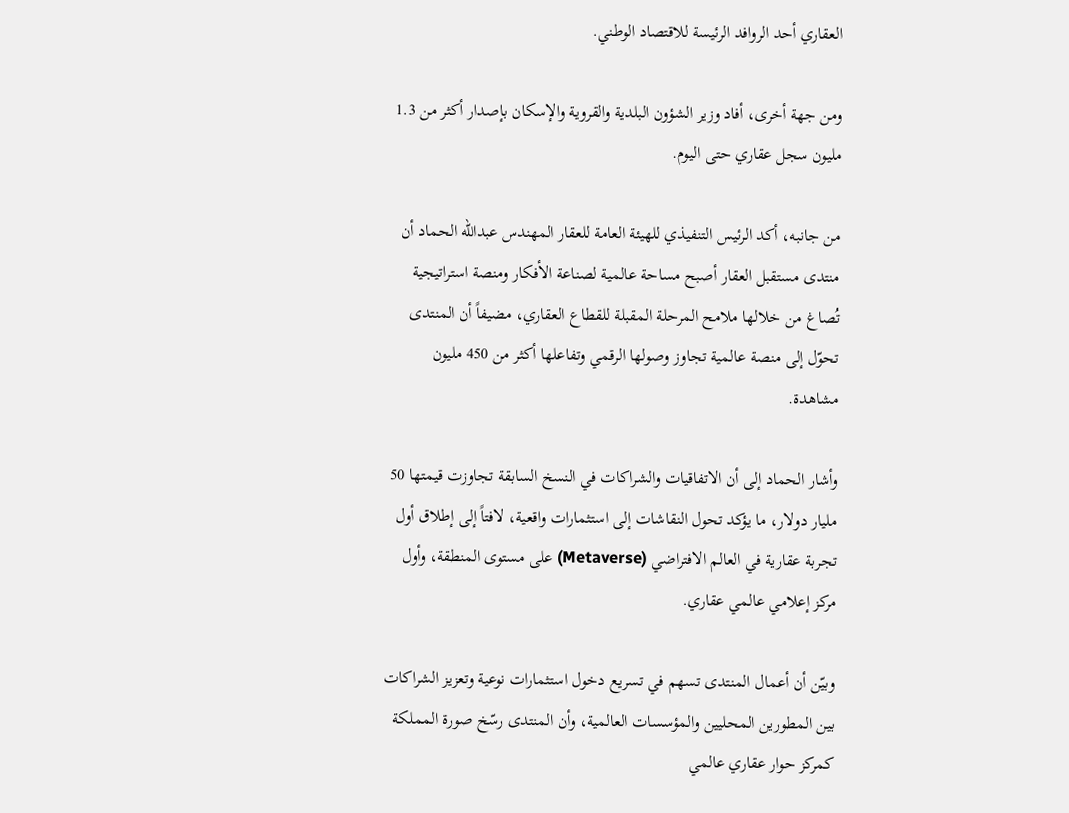العقاري أحد الروافد الرئيسة للاقتصاد الوطني.

ومن جهة أخرى، أفاد وزير الشؤون البلدية والقروية والإسكان بإصدار أكثر من 1.3 مليون سجل عقاري حتى اليوم.

من جانبه، أكد الرئيس التنفيذي للهيئة العامة للعقار المهندس عبدالله الحماد أن منتدى مستقبل العقار أصبح مساحة عالمية لصناعة الأفكار ومنصة استراتيجية تُصاغ من خلالها ملامح المرحلة المقبلة للقطاع العقاري، مضيفاً أن المنتدى تحوّل إلى منصة عالمية تجاوز وصولها الرقمي وتفاعلها أكثر من 450 مليون مشاهدة.

وأشار الحماد إلى أن الاتفاقيات والشراكات في النسخ السابقة تجاوزت قيمتها 50 مليار دولار، ما يؤكد تحول النقاشات إلى استثمارات واقعية، لافتاً إلى إطلاق أول تجربة عقارية في العالم الافتراضي (Metaverse) على مستوى المنطقة، وأول مركز إعلامي عالمي عقاري.

وبيّن أن أعمال المنتدى تسهم في تسريع دخول استثمارات نوعية وتعزيز الشراكات بين المطورين المحليين والمؤسسات العالمية، وأن المنتدى رسّخ صورة المملكة كمركز حوار عقاري عالمي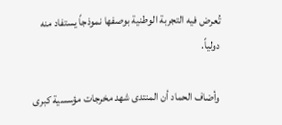تُعرض فيه التجربة الوطنية بوصفها نموذجاً يستفاد منه دولياً.

وأضاف الحماد أن المنتدى شهد مخرجات مؤسسية كبرى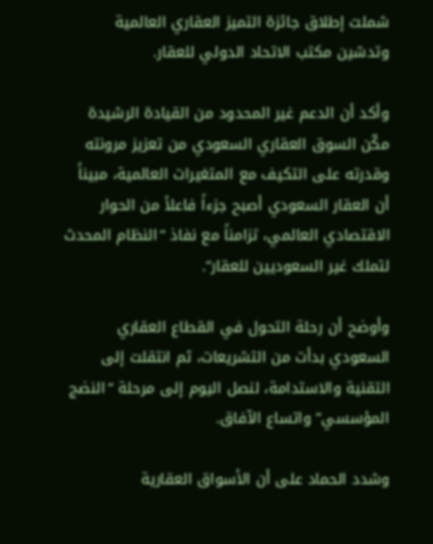شملت إطلاق جائزة التميز العقاري العالمية وتدشين مكتب الاتحاد الدولي للعقار.

وأكد أن الدعم غير المحدود من القيادة الرشيدة مكّن السوق العقاري السعودي من تعزيز مرونته وقدرته على التكيف مع المتغيرات العالمية، مبيناً أن العقار السعودي أصبح جزءاً فاعلاً من الحوار الاقتصادي العالمي، تزامناً مع نفاذ “النظام المحدث لتملك غير السعوديين للعقار”.

وأوضح أن رحلة التحول في القطاع العقاري السعودي بدأت من التشريعات، ثم انتقلت إلى التقنية والاستدامة، لنصل اليوم إلى مرحلة “النضج المؤسسي” واتساع الآفاق.

وشدد الحماد على أن الأسواق العقارية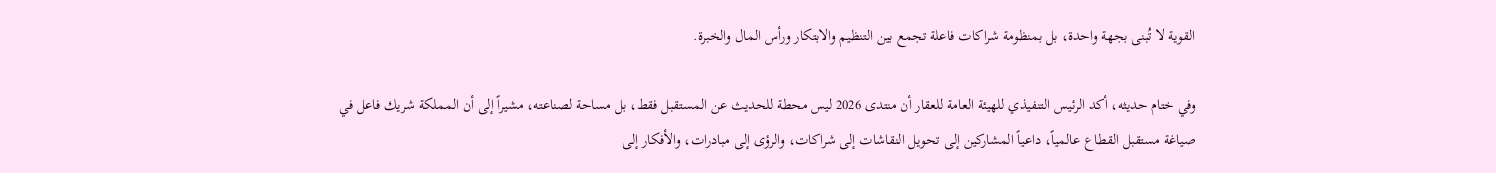القوية لا تُبنى بجهة واحدة، بل بمنظومة شراكات فاعلة تجمع بين التنظيم والابتكار ورأس المال والخبرة.

وفي ختام حديثه، أكد الرئيس التنفيذي للهيئة العامة للعقار أن منتدى 2026 ليس محطة للحديث عن المستقبل فقط، بل مساحة لصناعته، مشيراً إلى أن المملكة شريك فاعل في صياغة مستقبل القطاع عالمياً، داعياً المشاركين إلى تحويل النقاشات إلى شراكات، والرؤى إلى مبادرات، والأفكار إلى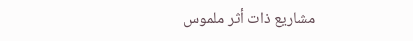مشاريع ذات أثر ملموس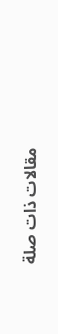مقالات ذات صلة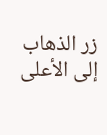زر الذهاب إلى الأعلى